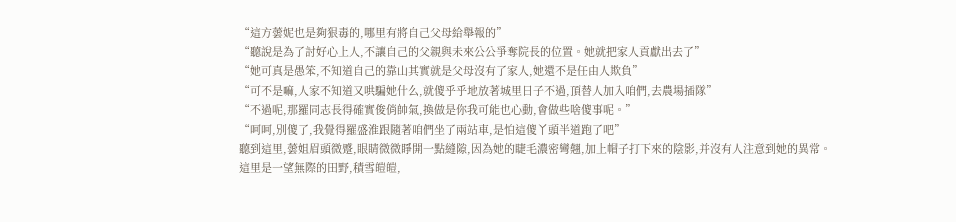“這方蕓妮也是夠狠毒的,哪里有將自己父母給舉報的”
“聽說是為了討好心上人,不讓自己的父親與未來公公爭奪院長的位置。她就把家人貢獻出去了”
“她可真是愚笨,不知道自己的靠山其實就是父母沒有了家人,她還不是任由人欺負”
“可不是嘛,人家不知道又哄騙她什么,就傻乎乎地放著城里日子不過,頂替人加入咱們,去農場插隊”
“不過呢,那羅同志長得確實俊俏帥氣,換做是你我可能也心動,會做些啥傻事呢。”
“呵呵,別傻了,我覺得羅盛淮跟隨著咱們坐了兩站車,是怕這傻丫頭半道跑了吧”
聽到這里,蕓姐眉頭微蹙,眼睛微微睜開一點縫隙,因為她的睫毛濃密彎翹,加上帽子打下來的陰影,并沒有人注意到她的異常。
這里是一望無際的田野,積雪皚皚,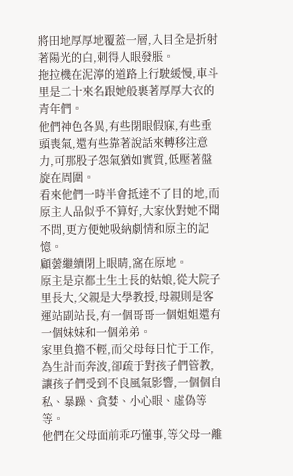將田地厚厚地覆蓋一層,入目全是折射著陽光的白,刺得人眼發脹。
拖拉機在泥濘的道路上行駛緩慢,車斗里是二十來名跟她般裹著厚厚大衣的青年們。
他們神色各異,有些閉眼假寐,有些垂頭喪氣,還有些靠著說話來轉移注意力,可那股子怨氣猶如實質,低壓著盤旋在周圍。
看來他們一時半會抵達不了目的地,而原主人品似乎不算好,大家伙對她不聞不問,更方便她吸納劇情和原主的記憶。
顧蕓繼續閉上眼睛,窩在原地。
原主是京都土生土長的姑娘,從大院子里長大,父親是大學教授,母親則是客運站副站長,有一個哥哥一個姐姐還有一個妹妹和一個弟弟。
家里負擔不輕,而父母每日忙于工作,為生計而奔波,卻疏于對孩子們管教,讓孩子們受到不良風氣影響,一個個自私、暴躁、貪婪、小心眼、虛偽等等。
他們在父母面前乖巧懂事,等父母一離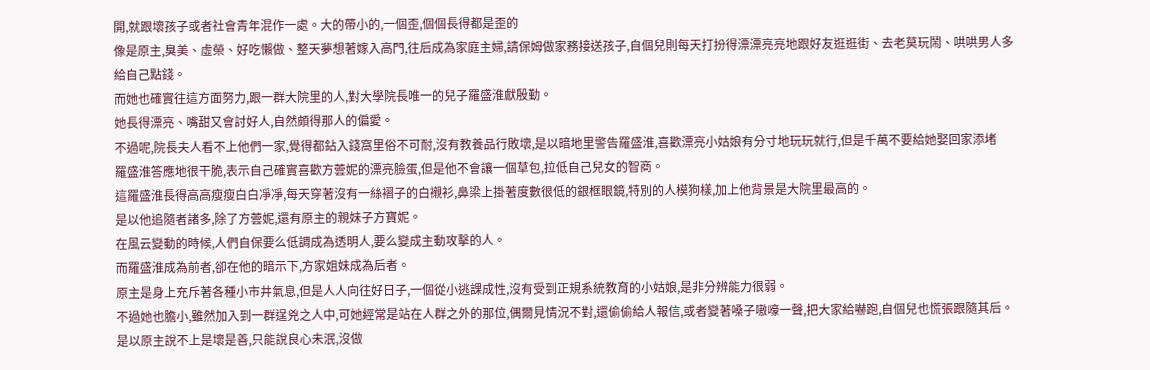開,就跟壞孩子或者社會青年混作一處。大的帶小的,一個歪,個個長得都是歪的
像是原主,臭美、虛榮、好吃懶做、整天夢想著嫁入高門,往后成為家庭主婦,請保姆做家務接送孩子,自個兒則每天打扮得漂漂亮亮地跟好友逛逛街、去老莫玩鬧、哄哄男人多給自己點錢。
而她也確實往這方面努力,跟一群大院里的人,對大學院長唯一的兒子羅盛淮獻殷勤。
她長得漂亮、嘴甜又會討好人,自然頗得那人的偏愛。
不過呢,院長夫人看不上他們一家,覺得都鉆入錢窩里俗不可耐,沒有教養品行敗壞,是以暗地里警告羅盛淮,喜歡漂亮小姑娘有分寸地玩玩就行,但是千萬不要給她娶回家添堵
羅盛淮答應地很干脆,表示自己確實喜歡方蕓妮的漂亮臉蛋,但是他不會讓一個草包,拉低自己兒女的智商。
這羅盛淮長得高高瘦瘦白白凈凈,每天穿著沒有一絲褶子的白襯衫,鼻梁上掛著度數很低的銀框眼鏡,特別的人模狗樣,加上他背景是大院里最高的。
是以他追隨者諸多,除了方蕓妮,還有原主的親妹子方寶妮。
在風云變動的時候,人們自保要么低調成為透明人,要么變成主動攻擊的人。
而羅盛淮成為前者,卻在他的暗示下,方家姐妹成為后者。
原主是身上充斥著各種小市井氣息,但是人人向往好日子,一個從小逃課成性,沒有受到正規系統教育的小姑娘,是非分辨能力很弱。
不過她也膽小,雖然加入到一群逞兇之人中,可她經常是站在人群之外的那位,偶爾見情況不對,還偷偷給人報信,或者變著嗓子嗷嚎一聲,把大家給嚇跑,自個兒也慌張跟隨其后。
是以原主說不上是壞是善,只能說良心未泯,沒做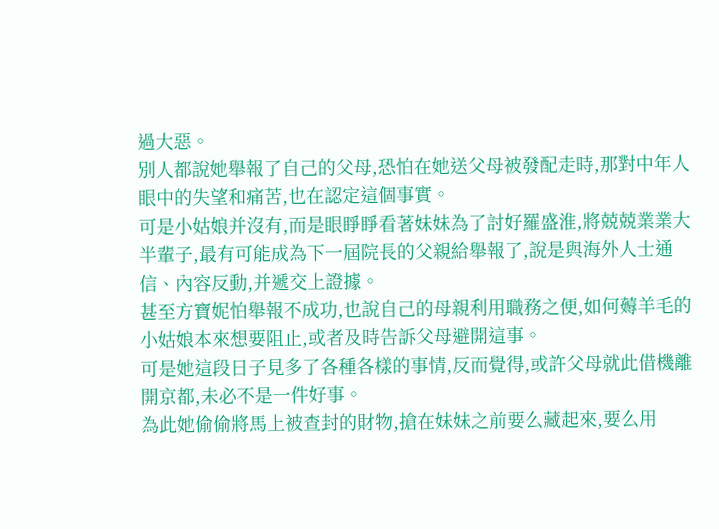過大惡。
別人都說她舉報了自己的父母,恐怕在她送父母被發配走時,那對中年人眼中的失望和痛苦,也在認定這個事實。
可是小姑娘并沒有,而是眼睜睜看著妹妹為了討好羅盛淮,將兢兢業業大半輩子,最有可能成為下一屆院長的父親給舉報了,說是與海外人士通信、內容反動,并遞交上證據。
甚至方寶妮怕舉報不成功,也說自己的母親利用職務之便,如何薅羊毛的
小姑娘本來想要阻止,或者及時告訴父母避開這事。
可是她這段日子見多了各種各樣的事情,反而覺得,或許父母就此借機離開京都,未必不是一件好事。
為此她偷偷將馬上被查封的財物,搶在妹妹之前要么藏起來,要么用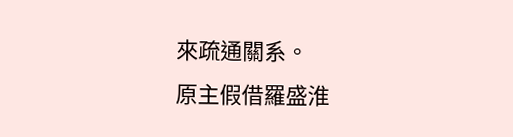來疏通關系。
原主假借羅盛淮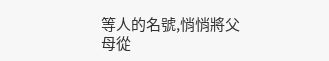等人的名號,悄悄將父母從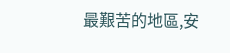最艱苦的地區,安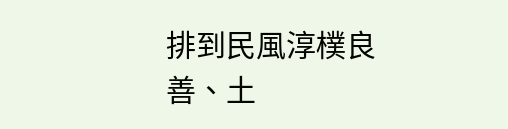排到民風淳樸良善、土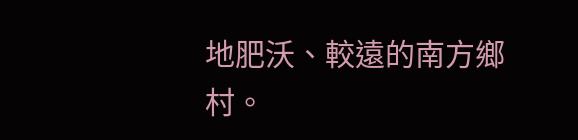地肥沃、較遠的南方鄉村。